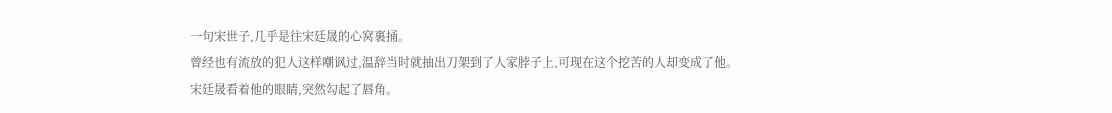一句宋世子,几乎是往宋廷晟的心窝裏捅。
曾经也有流放的犯人这样嘲讽过,温辞当时就抽出刀架到了人家脖子上,可现在这个挖苦的人却变成了他。
宋廷晟看着他的眼睛,突然勾起了唇角。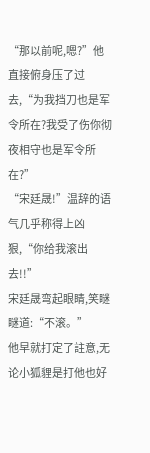“那以前呢,嗯?”他直接俯身压了过去,“为我挡刀也是军令所在?我受了伤你彻夜相守也是军令所在?”
“宋廷晟!”温辞的语气几乎称得上凶狠,“你给我滚出去!!”
宋廷晟弯起眼睛,笑瞇瞇道:“不滚。”
他早就打定了註意,无论小狐貍是打他也好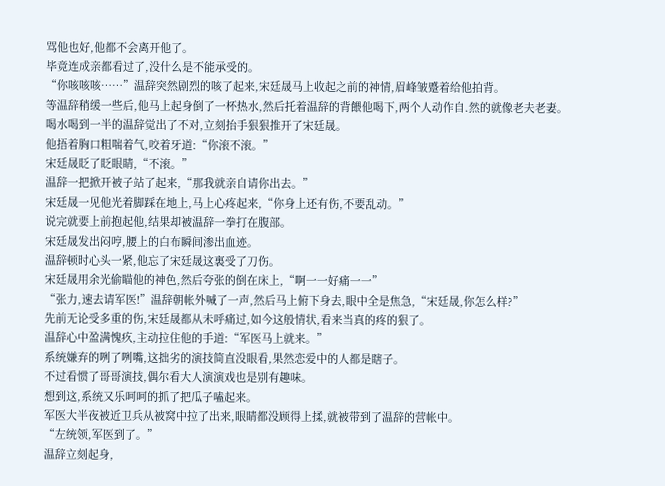骂他也好,他都不会离开他了。
毕竟连成亲都看过了,没什么是不能承受的。
“你咳咳咳……”温辞突然剧烈的咳了起来,宋廷晟马上收起之前的神情,眉峰皱蹙着给他拍背。
等温辞稍缓一些后,他马上起身倒了一杯热水,然后托着温辞的背餵他喝下,两个人动作自.然的就像老夫老妻。
喝水喝到一半的温辞觉出了不对,立刻抬手狠狠推开了宋廷晟。
他捂着胸口粗喘着气,咬着牙道:“你滚不滚。”
宋廷晟眨了眨眼睛,“不滚。”
温辞一把掀开被子站了起来,“那我就亲自请你出去。”
宋廷晟一见他光着脚踩在地上,马上心疼起来,“你身上还有伤,不要乱动。”
说完就要上前抱起他,结果却被温辞一拳打在腹部。
宋廷晟发出闷哼,腰上的白布瞬间渗出血迹。
温辞顿时心头一紧,他忘了宋廷晟这裏受了刀伤。
宋廷晟用余光偷瞄他的神色,然后夸张的倒在床上,“啊一一好痛一一”
“张力,速去请军医!”温辞朝帐外喊了一声,然后马上俯下身去,眼中全是焦急,“宋廷晟,你怎么样?”
先前无论受多重的伤,宋廷晟都从未呼痛过,如今这般情状,看来当真的疼的狠了。
温辞心中盈满愧疚,主动拉住他的手道:“军医马上就来。”
系统嫌弃的咧了咧嘴,这拙劣的演技简直没眼看,果然恋爱中的人都是瞎子。
不过看惯了哥哥演技,偶尔看大人演演戏也是别有趣味。
想到这,系统又乐呵呵的抓了把瓜子嗑起来。
军医大半夜被近卫兵从被窝中拉了出来,眼睛都没顾得上揉,就被带到了温辞的营帐中。
“左统领,军医到了。”
温辞立刻起身,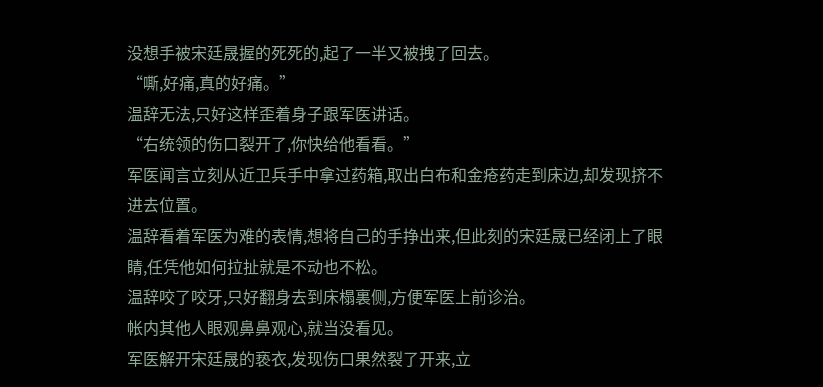没想手被宋廷晟握的死死的,起了一半又被拽了回去。
“嘶,好痛,真的好痛。”
温辞无法,只好这样歪着身子跟军医讲话。
“右统领的伤口裂开了,你快给他看看。”
军医闻言立刻从近卫兵手中拿过药箱,取出白布和金疮药走到床边,却发现挤不进去位置。
温辞看着军医为难的表情,想将自己的手挣出来,但此刻的宋廷晟已经闭上了眼睛,任凭他如何拉扯就是不动也不松。
温辞咬了咬牙,只好翻身去到床榻裏侧,方便军医上前诊治。
帐内其他人眼观鼻鼻观心,就当没看见。
军医解开宋廷晟的亵衣,发现伤口果然裂了开来,立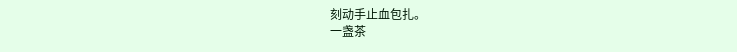刻动手止血包扎。
一盏茶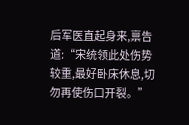后军医直起身来,禀告道:“宋统领此处伤势较重,最好卧床休息,切勿再使伤口开裂。”